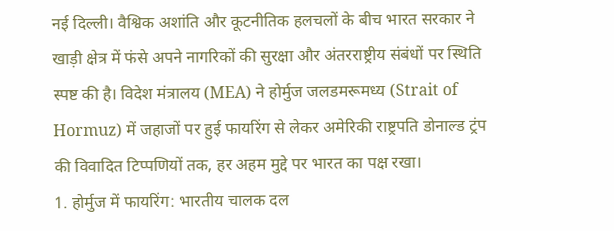नई दिल्ली। वैश्विक अशांति और कूटनीतिक हलचलों के बीच भारत सरकार ने खाड़ी क्षेत्र में फंसे अपने नागरिकों की सुरक्षा और अंतरराष्ट्रीय संबंधों पर स्थिति स्पष्ट की है। विदेश मंत्रालय (MEA) ने होर्मुज जलडमरूमध्य (Strait of Hormuz) में जहाजों पर हुई फायरिंग से लेकर अमेरिकी राष्ट्रपति डोनाल्ड ट्रंप की विवादित टिप्पणियों तक, हर अहम मुद्दे पर भारत का पक्ष रखा।
1. होर्मुज में फायरिंग: भारतीय चालक दल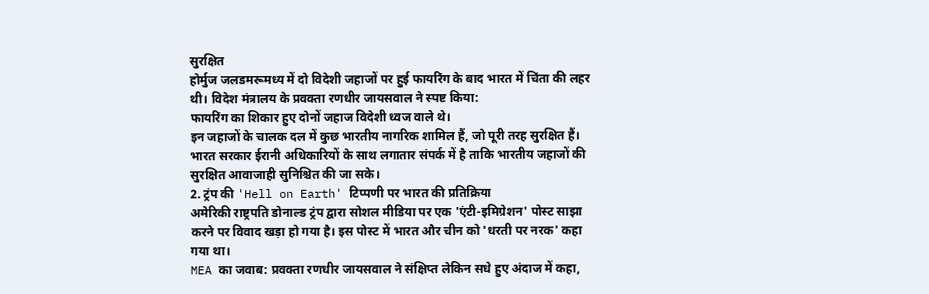सुरक्षित
होर्मुज जलडमरूमध्य में दो विदेशी जहाजों पर हुई फायरिंग के बाद भारत में चिंता की लहर थी। विदेश मंत्रालय के प्रवक्ता रणधीर जायसवाल ने स्पष्ट किया:
फायरिंग का शिकार हुए दोनों जहाज विदेशी ध्वज वाले थे।
इन जहाजों के चालक दल में कुछ भारतीय नागरिक शामिल हैं, जो पूरी तरह सुरक्षित हैं।
भारत सरकार ईरानी अधिकारियों के साथ लगातार संपर्क में है ताकि भारतीय जहाजों की सुरक्षित आवाजाही सुनिश्चित की जा सके।
2. ट्रंप की 'Hell on Earth' टिप्पणी पर भारत की प्रतिक्रिया
अमेरिकी राष्ट्रपति डोनाल्ड ट्रंप द्वारा सोशल मीडिया पर एक 'एंटी-इमिग्रेशन' पोस्ट साझा करने पर विवाद खड़ा हो गया है। इस पोस्ट में भारत और चीन को 'धरती पर नरक' कहा गया था।
MEA का जवाब: प्रवक्ता रणधीर जायसवाल ने संक्षिप्त लेकिन सधे हुए अंदाज में कहा,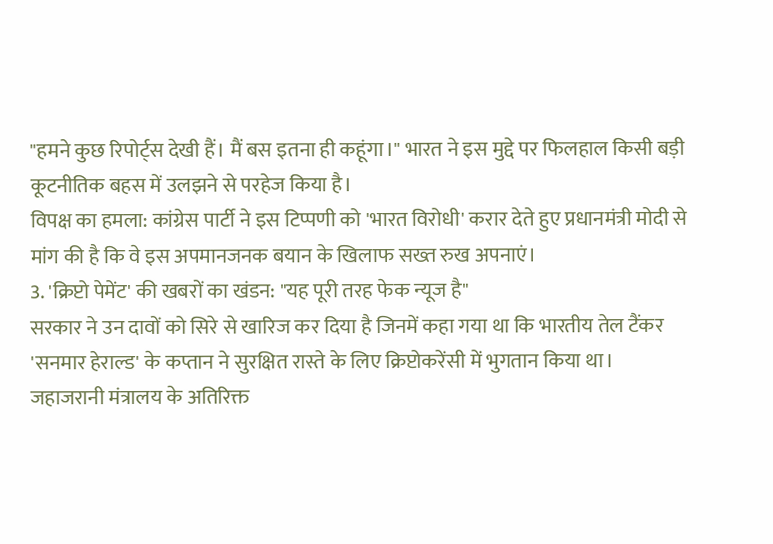"हमने कुछ रिपोर्ट्स देखी हैं। मैं बस इतना ही कहूंगा।" भारत ने इस मुद्दे पर फिलहाल किसी बड़ी कूटनीतिक बहस में उलझने से परहेज किया है।
विपक्ष का हमला: कांग्रेस पार्टी ने इस टिप्पणी को 'भारत विरोधी' करार देते हुए प्रधानमंत्री मोदी से मांग की है कि वे इस अपमानजनक बयान के खिलाफ सख्त रुख अपनाएं।
3. 'क्रिप्टो पेमेंट' की खबरों का खंडन: "यह पूरी तरह फेक न्यूज है"
सरकार ने उन दावों को सिरे से खारिज कर दिया है जिनमें कहा गया था कि भारतीय तेल टैंकर 'सनमार हेराल्ड' के कप्तान ने सुरक्षित रास्ते के लिए क्रिप्टोकरेंसी में भुगतान किया था।
जहाजरानी मंत्रालय के अतिरिक्त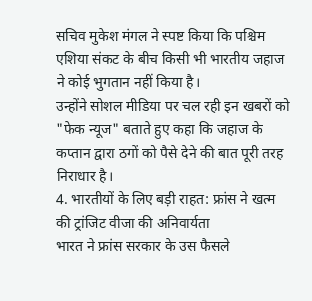सचिव मुकेश मंगल ने स्पष्ट किया कि पश्चिम एशिया संकट के बीच किसी भी भारतीय जहाज ने कोई भुगतान नहीं किया है।
उन्होंने सोशल मीडिया पर चल रही इन खबरों को "फेक न्यूज" बताते हुए कहा कि जहाज के कप्तान द्वारा ठगों को पैसे देने की बात पूरी तरह निराधार है।
4. भारतीयों के लिए बड़ी राहत: फ्रांस ने खत्म की ट्रांजिट वीजा की अनिवार्यता
भारत ने फ्रांस सरकार के उस फैसले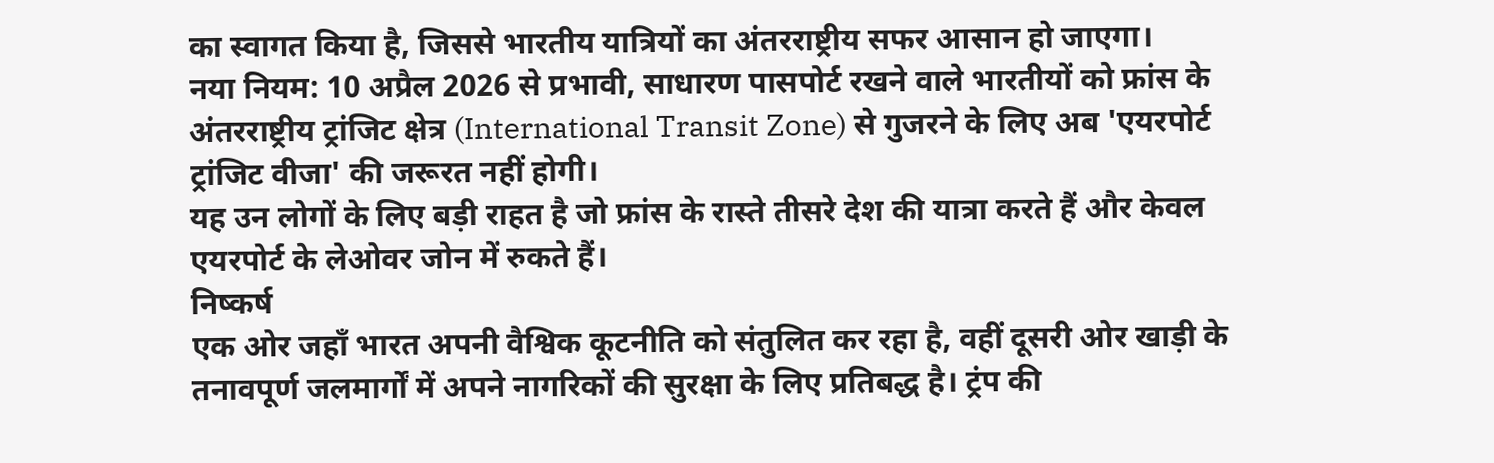का स्वागत किया है, जिससे भारतीय यात्रियों का अंतरराष्ट्रीय सफर आसान हो जाएगा।
नया नियम: 10 अप्रैल 2026 से प्रभावी, साधारण पासपोर्ट रखने वाले भारतीयों को फ्रांस के अंतरराष्ट्रीय ट्रांजिट क्षेत्र (International Transit Zone) से गुजरने के लिए अब 'एयरपोर्ट ट्रांजिट वीजा' की जरूरत नहीं होगी।
यह उन लोगों के लिए बड़ी राहत है जो फ्रांस के रास्ते तीसरे देश की यात्रा करते हैं और केवल एयरपोर्ट के लेओवर जोन में रुकते हैं।
निष्कर्ष
एक ओर जहाँ भारत अपनी वैश्विक कूटनीति को संतुलित कर रहा है, वहीं दूसरी ओर खाड़ी के तनावपूर्ण जलमार्गों में अपने नागरिकों की सुरक्षा के लिए प्रतिबद्ध है। ट्रंप की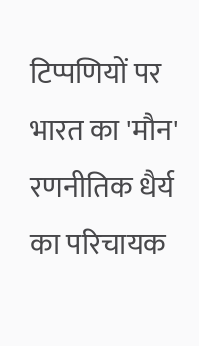टिप्पणियों पर भारत का 'मौन' रणनीतिक धैर्य का परिचायक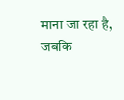माना जा रहा है, जबकि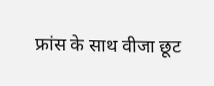फ्रांस के साथ वीजा छूट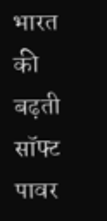भारत की बढ़ती सॉफ्ट पावर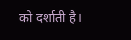को दर्शाती है।